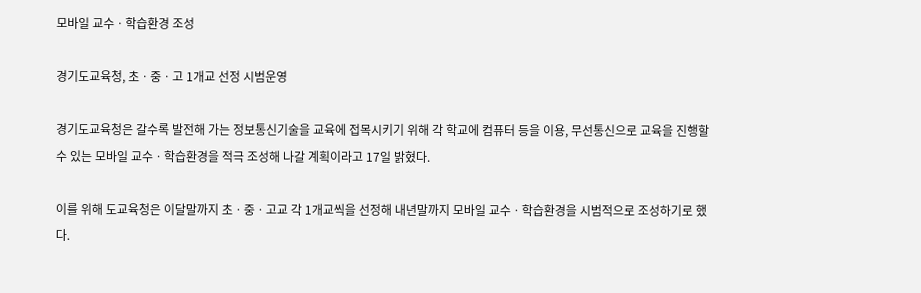모바일 교수ㆍ학습환경 조성

경기도교육청, 초ㆍ중ㆍ고 1개교 선정 시범운영

경기도교육청은 갈수록 발전해 가는 정보통신기술을 교육에 접목시키기 위해 각 학교에 컴퓨터 등을 이용, 무선통신으로 교육을 진행할 수 있는 모바일 교수ㆍ학습환경을 적극 조성해 나갈 계획이라고 17일 밝혔다.

이를 위해 도교육청은 이달말까지 초ㆍ중ㆍ고교 각 1개교씩을 선정해 내년말까지 모바일 교수ㆍ학습환경을 시범적으로 조성하기로 했다.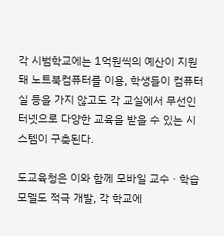각 시범학교에는 1억원씩의 예산이 지원돼 노트북컴퓨터를 이용, 학생들이 컴퓨터실 등을 가지 않고도 각 교실에서 무선인터넷으로 다양한 교육을 받을 수 있는 시스템이 구축된다.

도교육청은 이와 함께 모바일 교수ㆍ학습 모델도 적극 개발, 각 학교에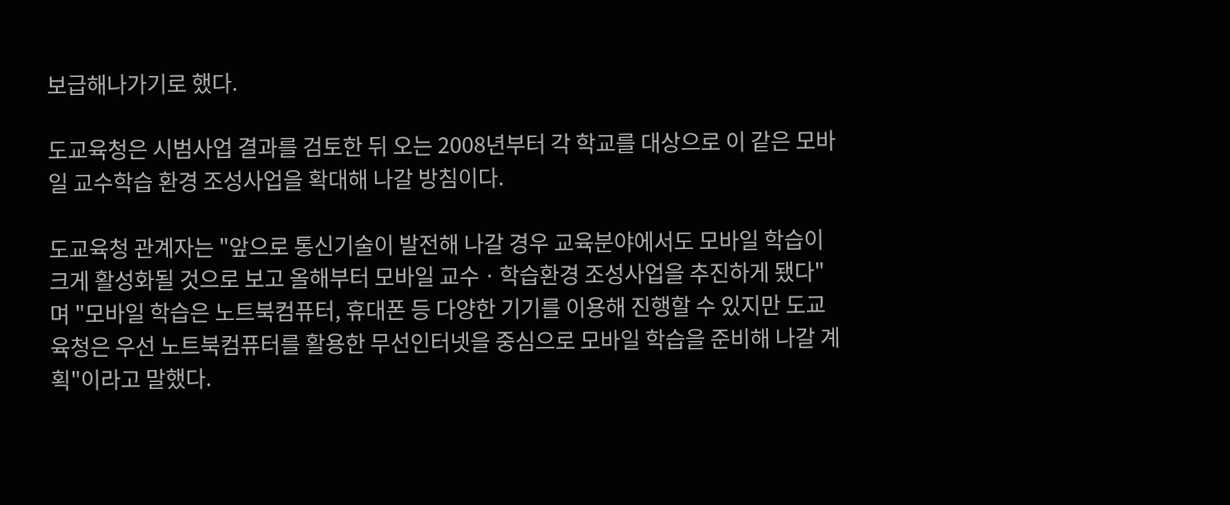보급해나가기로 했다.

도교육청은 시범사업 결과를 검토한 뒤 오는 2008년부터 각 학교를 대상으로 이 같은 모바일 교수학습 환경 조성사업을 확대해 나갈 방침이다.

도교육청 관계자는 "앞으로 통신기술이 발전해 나갈 경우 교육분야에서도 모바일 학습이 크게 활성화될 것으로 보고 올해부터 모바일 교수ㆍ학습환경 조성사업을 추진하게 됐다"며 "모바일 학습은 노트북컴퓨터, 휴대폰 등 다양한 기기를 이용해 진행할 수 있지만 도교육청은 우선 노트북컴퓨터를 활용한 무선인터넷을 중심으로 모바일 학습을 준비해 나갈 계획"이라고 말했다.